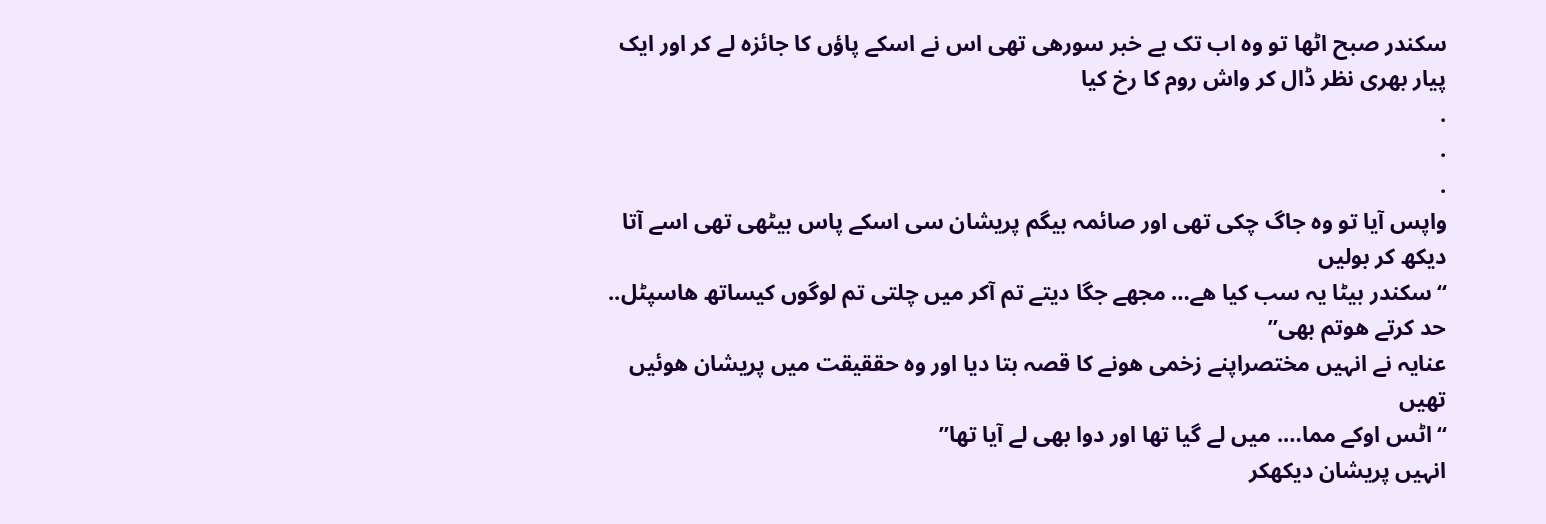سکندر صبح اٹها تو وہ اب تک بے خبر سورهی تهی اس نے اسکے پاؤں کا جائزہ لے کر اور ایک پیار بهری نظر ڈال کر واش روم کا رخ کیا
.
.
.
واپس آیا تو وہ جاگ چکی تهی اور صائمہ بیگم پریشان سی اسکے پاس بیٹهی تهی اسے آتا دیکھ کر بولیں
“سکندر بیٹا یہ سب کیا هے… مجهے جگا دیتے تم آکر میں چلتی تم لوگوں کیساتھ هاسپٹل.. حد کرتے هوتم بهی”
عنایہ نے انہیں مختصراپنے زخمی هونے کا قصہ بتا دیا اور وہ حققیقت میں پریشان هوئیں تهیں
“اٹس اوکے مما…. میں لے گیا تها اور دوا بهی لے آیا تها”
انہیں پریشان دیکهکر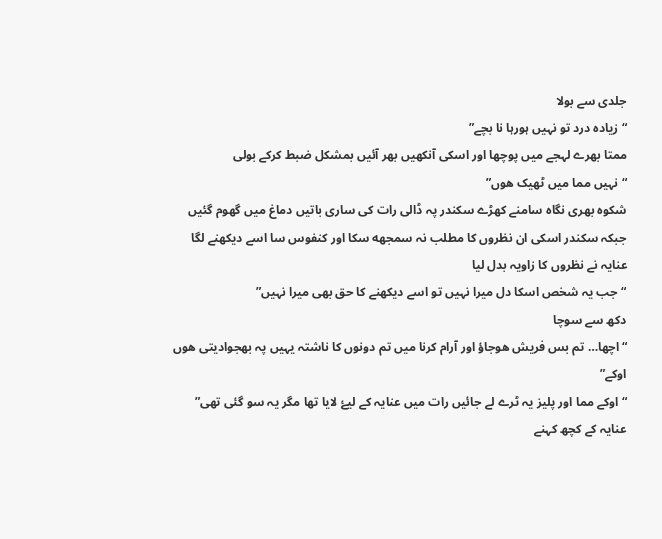جلدی سے بولا
“زیادہ درد تو نہیں ہورہا نا بچے”
ممتا بهرے لہجے میں پوچها اور اسکی آنکهیں بهر آئیں بمشکل ضبط کرکے بولی
“نہیں مما میں ٹهیک هوں”
شکوہ بهری نگاہ سامنے کهڑے سکندر پہ ڈالی رات کی ساری باتیں دماغ میں گهوم گئیں جبکہ سکندر اسکی ان نظروں کا مطلب نہ سمجهه سکا اور کنفوس سا اسے دیکهنے لگا عنایہ نے نظروں کا زاویہ بدل لیا
“جب یہ شخص اسکا دل میرا نہیں تو اسے دیکهنے کا حق بهی میرا نہیں”
دکھ سے سوچا
“اچها… تم بس فریش هوجاؤ اور آرام کرنا میں تم دونوں کا ناشتہ یہیں پہ بهجوادیتی هوں اوکے”
“اوکے مما اور پلیز یہ ٹرے لے جائیں رات میں عنایہ کے لیۓ لایا تها مگر یہ سو گئی تهی”
عنایہ کے کچھ کہنے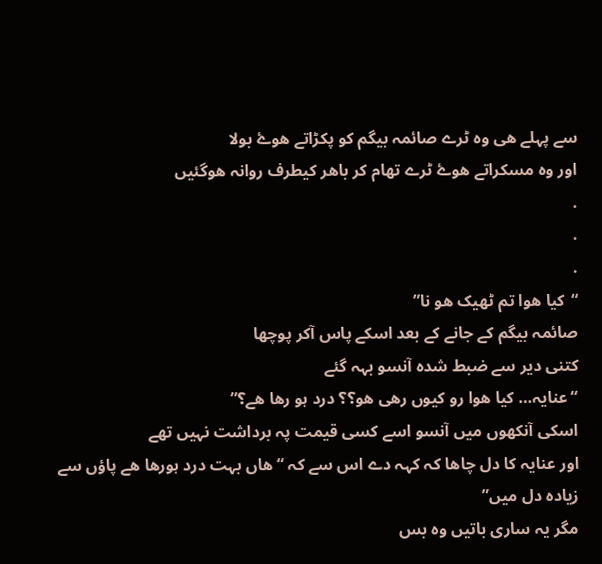سے پہلے هی وہ ٹرے صائمہ بیگم کو پکڑاتے هوۓ بولا
اور وہ مسکراتے هوۓ ٹرے تهام کر باهر کیطرف روانہ هوگئیں
.
.
.
“کیا هوا تم ٹهیک هو نا”
صائمہ بیگم کے جانے کے بعد اسکے پاس آکر پوچها
کتنی دیر سے ضبط شدہ آنسو بہہ گئے
“عنایہ… کیا هوا رو کیوں رهی هو؟؟ درد ہو رها هے؟”
اسکی آنکهوں میں آنسو اسے کسی قیمت پہ برداشت نہیں تهے
اور عنایہ کا دل چاها کہ کہہ دے اس سے کہ “هاں بہت درد ہورها هے پاؤں سے زیادہ دل میں”
مگر یہ ساری باتیں وہ بس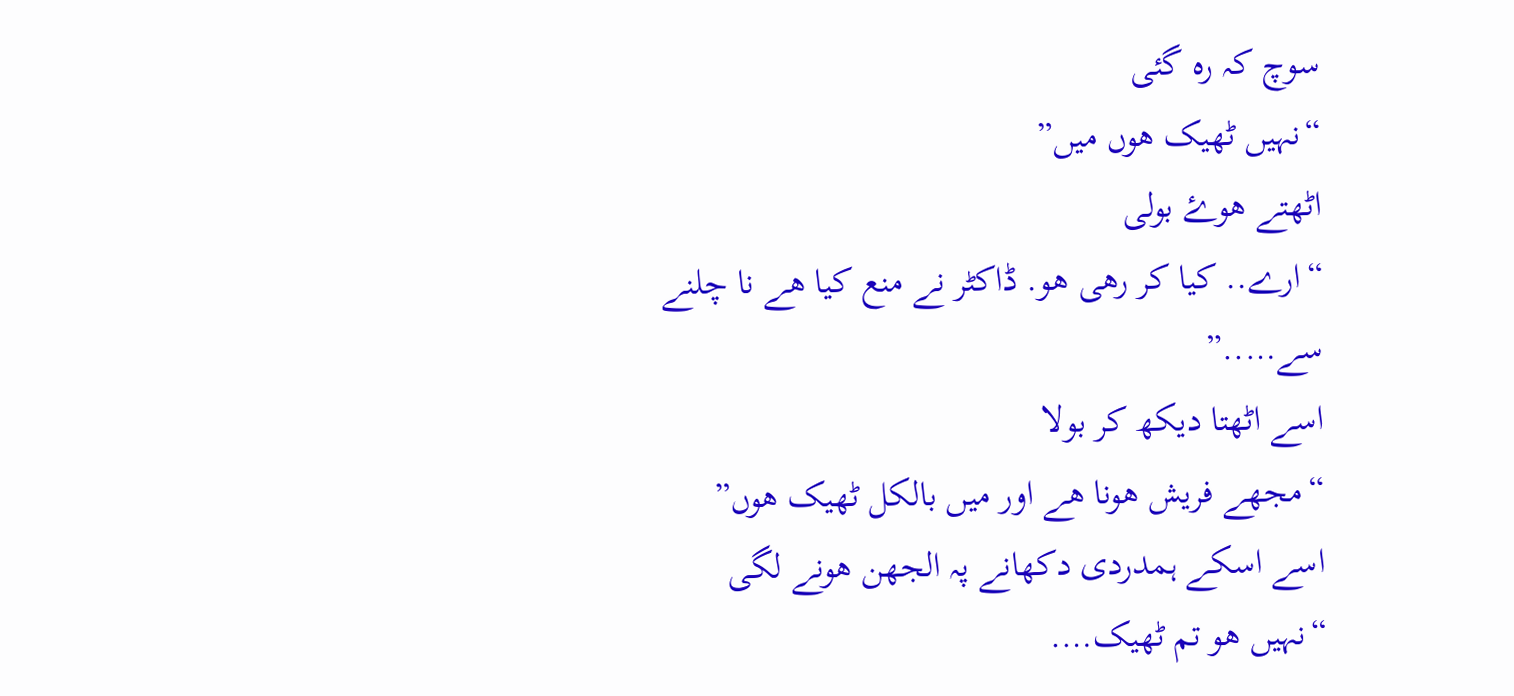سوچ کہ رہ گئی
“نہیں ٹهیک هوں میں”
اٹهتے هوۓ بولی
“ارے.. کیا کر رهی هو. ڈاکٹر نے منع کیا هے نا چلنے سے…..”
اسے اٹهتا دیکھ کر بولا
“مجهے فریش هونا هے اور میں بالکل ٹهیک هوں”
اسے اسکے ہمدردی دکهانے پہ الجهن هونے لگی
“نہیں هو تم ٹهیک….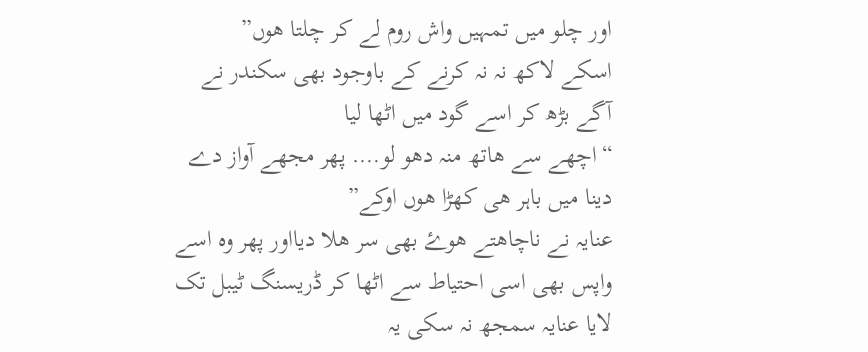اور چلو میں تمہیں واش روم لے کر چلتا هوں”
اسکے لاکھ نہ نہ کرنے کے باوجود بهی سکندر نے آگے بڑھ کر اسے گود میں اٹها لیا
“اچهے سے هاتھ منہ دهو لو…. پهر مجهے آواز دے دینا میں باہر هی کهڑا هوں اوکے”
عنایہ نے ناچاهتے هوۓ بهی سر هلا دیااور پهر وہ اسے واپس بهی اسی احتیاط سے اٹها کر ڈریسنگ ٹیبل تک لایا عنایہ سمجھ نہ سکی یہ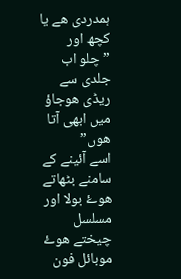ہمدردی هے یا کچھ اور
” چلو اب جلدی سے ریڈی هوجاؤ میں ابهی آتا هوں”
اسے آئینے کے سامنے بٹهاتے هوۓ بولا اور مسلسل چیختے هوۓ موبائل فون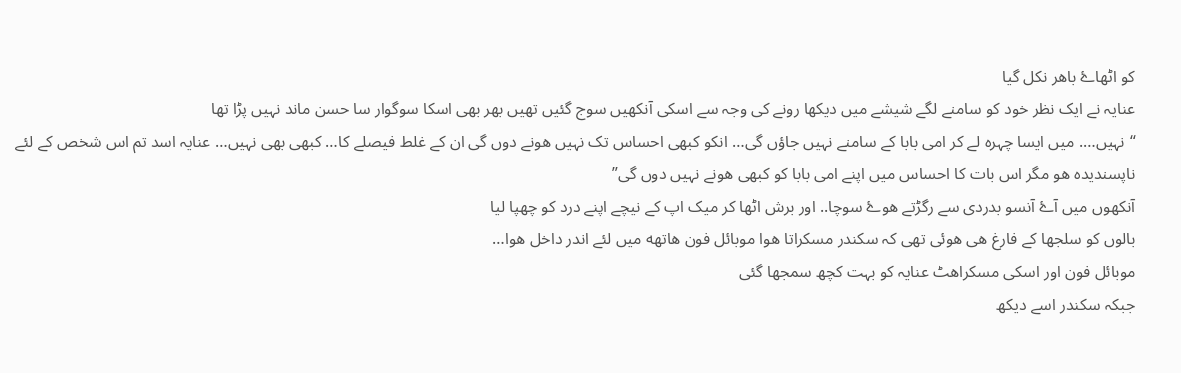کو اٹهاۓ باهر نکل گیا
عنایہ نے ایک نظر خود کو سامنے لگے شیشے میں دیکها رونے کی وجہ سے اسکی آنکهیں سوج گئیں تهیں بهر بهی اسکا سوگوار سا حسن ماند نہیں پڑا تها
“نہیں…. میں ایسا چہرہ لے کر امی بابا کے سامنے نہیں جاؤں گی… انکو کبهی احساس تک نہیں هونے دوں گی ان کے غلط فیصلے کا… کبهی بهی نہیں… عنایہ اسد تم اس شخص کے لئے ناپسندیدہ هو مگر اس بات کا احساس میں اپنے امی بابا کو کبهی هونے نہیں دوں گی”
آنکهوں میں آۓ آنسو بدردی سے رگڑتے هوۓ سوچا.. اور برش اٹها کر میک اپ کے نیچے اپنے درد کو چهپا لیا
بالوں کو سلجها کے فارغ هی هوئی تهی کہ سکندر مسکراتا هوا موبائل فون هاتهه میں لئے اندر داخل هوا…
موبائل فون اور اسکی مسکراهٹ عنایہ کو بہت کچھ سمجها گئی
جبکہ سکندر اسے دیکھ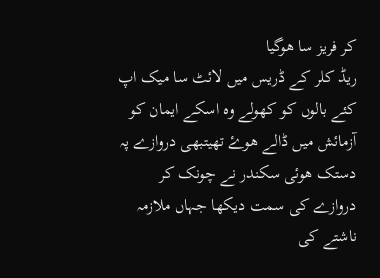کر فریز سا هوگیا
ریڈ کلر کے ڈریس میں لائٹ سا میک اپ کئے بالوں کو کهولے وہ اسکے ایمان کو آزمائش میں ڈالے هوۓ تهیتبهی دروازے پہ دستک هوئی سکندر نے چونک کر دروازے کی سمت دیکها جہاں ملازمہ ناشتے کی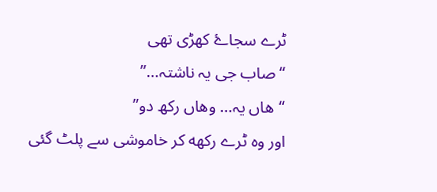ٹرے سجاۓ کهڑی تهی
“صاب جی یہ ناشتہ…”
“هاں یہ… وهاں رکھ دو”
اور وہ ٹرے رکهه کر خاموشی سے پلٹ گئی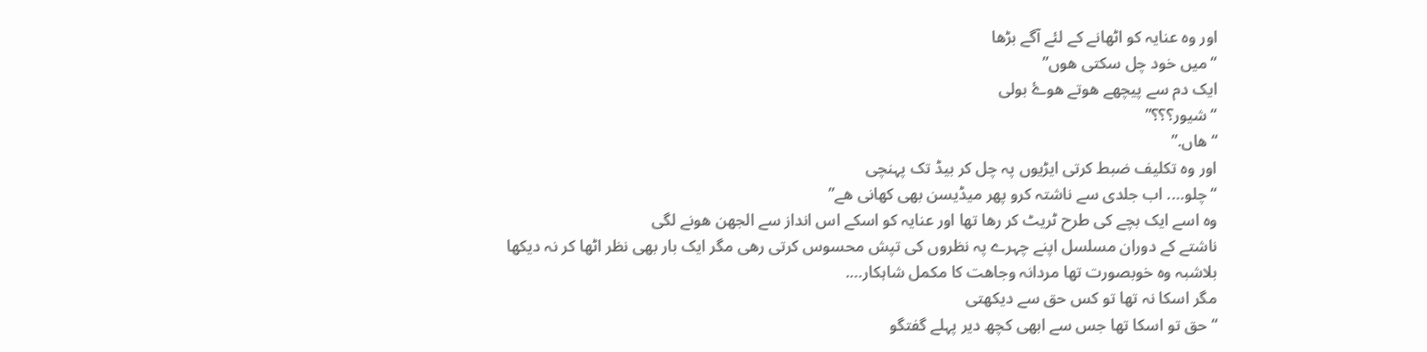اور وہ عنایہ کو اٹهانے کے لئے آگے بڑها
“میں خود چل سکتی هوں”
ایک دم سے پیچهے هوتے هوۓ بولی
“شیور؟؟؟”
“هاں.”
اور وہ تکلیف ضبط کرتی ایڑیوں پہ چل کر بیڈ تک پہنچی
“چلو…. اب جلدی سے ناشتہ کرو پهر میڈیسن بهی کهانی هے”
وہ اسے ایک بچے کی طرح ٹریٹ کر رها تها اور عنایہ کو اسکے اس انداز سے الجهن هونے لگی
ناشتے کے دوران مسلسل اپنے چہرے پہ نظروں کی تپش محسوس کرتی رهی مگر ایک بار بهی نظر اٹها کر نہ دیکها
بلاشبہ وہ خوبصورت تها مردانہ وجاهت کا مکمل شاہکار….
مگر اسکا نہ تها تو کس حق سے دیکهتی
“حق تو اسکا تها جس سے ابهی کچھ دیر پہلے گفتگو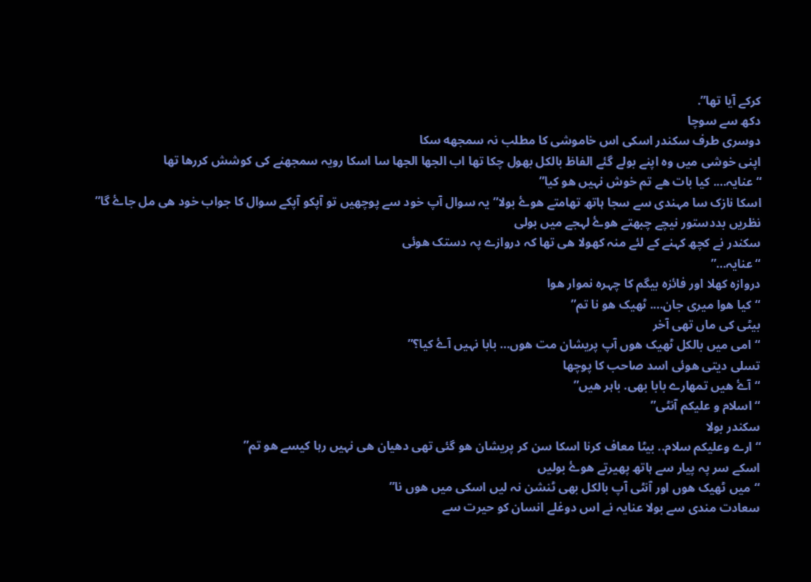کرکے آیا تها”.
دکھ سے سوچا
دوسری طرف سکندر اسکی اس خاموشی کا مطلب نہ سمجهه سکا
اپنی خوشی میں وہ اپنے بولے گئے الفاظ بالکل بهول چکا تها اب الجها الجها سا اسکا رویہ سمجهنے کی کوشش کررها تها
“عنایہ…. کیا بات هے تم خوش نہیں هو کیا”
اسکا نازک سا مہندی سے سجا ہاتھ تهامتے هوۓ بولا”یہ سوال آپ خود سے پوچهیں تو آپکو آپکے سوال کا جواب خود هی مل جاۓ گا”
نظریں بددستور نیچے چبهتے هوۓ لہجے میں بولی
سکندر نے کچھ کہنے کے لئے منہ کهولا هی تها کہ دروازے پہ دستک هوئی
“عنایہ…”
دروازہ کهلا اور فائزہ بیگم کا چہرہ نموار هوا
“کیا هوا میری جان…. ٹهیک هو نا تم”
بیٹی کی ماں تهی آخر
“امی میں بالکل ٹهیک هوں آپ پریشان مت هوں… بابا نہیں آۓ کیا؟”
تسلی دیتی هوئی اسد صاحب کا پوچها
“آۓ هیں تمهارے بابا بهی. باہر هیں”
“اسلام و علیکم آنٹی”
سکندر بولا
“ارے وعلیکم سلام.. بیٹا معاف کرنا اسکا سن کر پریشان هو گئی تهی دهیان هی نہیں رہا کیسے هو تم”
اسکے سر پہ پیار سے ہاتھ پهیرتے هوۓ بولیں
“میں ٹهیک هوں اور آنٹی آپ بالکل بهی ٹنشن نہ لیں اسکی میں هوں نا”
سعادت مندی سے بولا عنایہ نے اس دوغلے انسان کو حیرت سے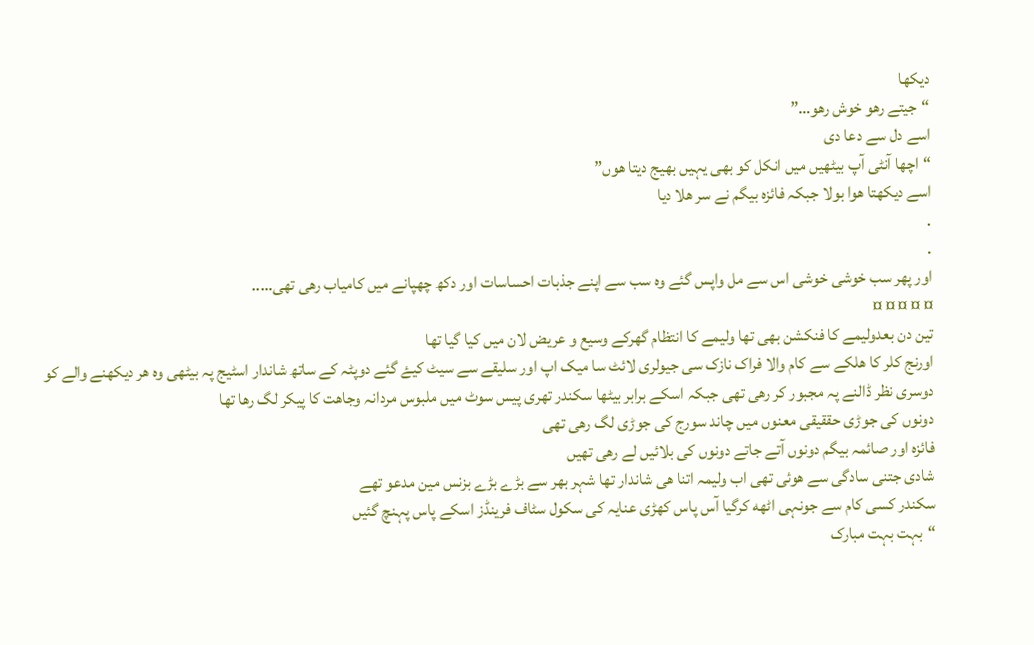دیکها
“جیتے رهو خوش رهو…”
اسے دل سے دعا دی
“اچها آنٹی آپ بیٹهیں میں انکل کو بهی یہیں بهیج دیتا هوں”
اسے دیکهتا هوا بولا جبکہ فائزہ بیگم نے سر هلا دیا
.
.
اور پهر سب خوشی خوشی اس سے مل واپس گئے وہ سب سے اپنے جذبات احساسات اور دکھ چهپانے میں کامیاب رهی تهی…..
¤ ¤ ¤ ¤ ¤
تین دن بعدولیمے کا فنکشن بهی تها ولیمے کا انتظام گهرکے وسیع و عریض لان میں کیا گیا تها
اورنج کلر کا هلکے سے کام والا فراک نازک سی جیولری لائٹ سا میک اپ اور سلیقے سے سیٹ کیۓ گئے دوپٹہ کے ساتھ شاندار اسٹیج پہ بیٹهی وہ هر دیکهنے والے کو دوسری نظر ڈالنے پہ مجبور کر رهی تهی جبکہ اسکے برابر بیٹها سکندر تهری پیس سوٹ میں ملبوس مردانہ وجاهت کا پیکر لگ رها تها
دونوں کی جوڑی حققیقی معنوں میں چاند سورج کی جوڑی لگ رهی تهی
فائزہ اور صائمہ بیگم دونوں آتے جاتے دونوں کی بلائیں لے رهی تهیں
شادی جتنی سادگی سے هوئی تهی اب ولیمہ اتنا هی شاندار تها شہر بهر سے بڑے بڑے بزنس مین مدعو تهے
سکندر کسی کام سے جونہی اٹهه کرگیا آس پاس کهڑی عنایہ کی سکول سٹاف فرینڈز اسکے پاس پہنچ گئیں
“بہت بہت مبارک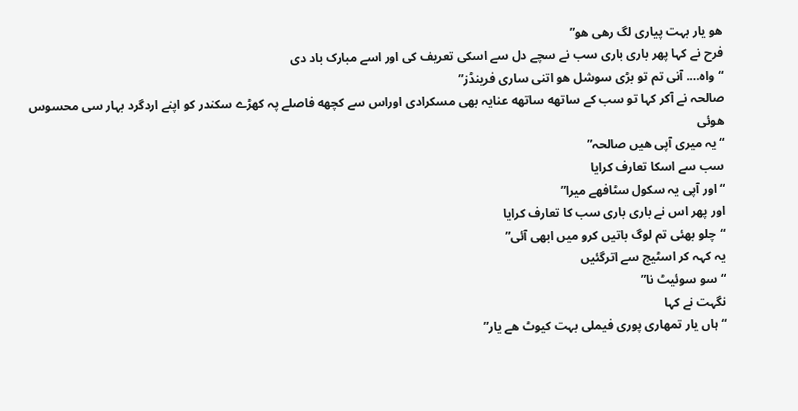هو یار بہت پیاری لگ رهی هو”
فرح نے کہا پهر باری باری سب نے سچے دل سے اسکی تعریف کی اور اسے مبارک باد دی
“واہ…. آنی تم تو بڑی سوشل هو اتنی ساری فرینڈز”
صالحہ نے آکر کہا تو سب کے ساتهه ساتهه عنایہ بهی مسکرادی اوراس سے کچهه فاصلے پہ کهڑے سکندر کو اپنے اردگرد بہار سی محسوس هوئی
“یہ میری آپی هیں صالحہ”
سب سے اسکا تعارف کرایا
“اور آپی یہ سکول سٹافهے میرا”
اور پهر اس نے باری باری سب کا تعارف کرایا
“چلو بهئی تم لوگ باتیں کرو میں ابهی آئی”
یہ کہہ کر اسٹیج سے اترگئیں
“سو سوئیٹ نا”
نگہت نے کہا
“ہاں یار تمهاری پوری فیملی بہت کیوٹ هے یار”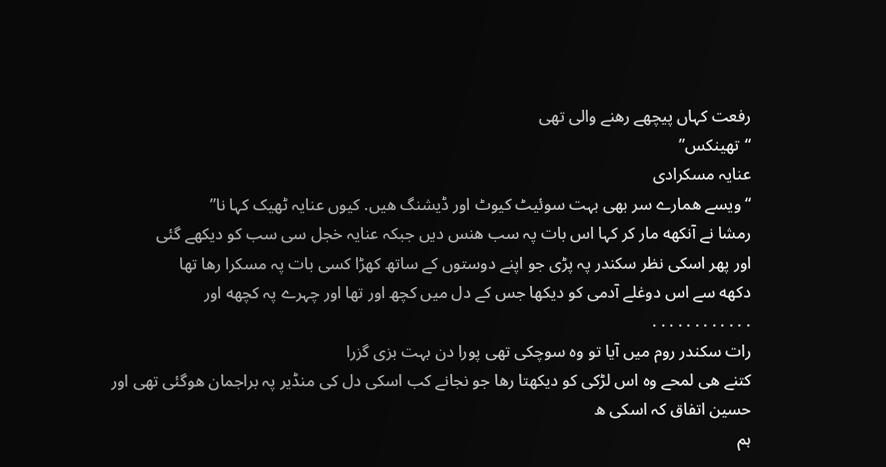رفعت کہاں پیچهے رهنے والی تهی
“تهینکس”
عنایہ مسکرادی
“ویسے همارے سر بهی بہت سوئیٹ کیوٹ اور ڈیشنگ هیں. کیوں عنایہ ٹهیک کہا نا”
رمشا نے آنکهه مار کر کہا اس بات پہ سب هنس دیں جبکہ عنایہ خجل سی سب کو دیکهے گئی
اور پهر اسکی نظر سکندر پہ پڑی جو اپنے دوستوں کے ساتھ کهڑا کسی بات پہ مسکرا رها تها
دکهه سے اس دوغلے آدمی کو دیکها جس کے دل میں کچھ اور تها اور چہرے پہ کچهه اور
. . . . . . . . . . . .
رات سکندر روم میں آیا تو وہ سوچکی تهی پورا دن بہت بزی گزرا
کتنے هی لمحے وہ اس لڑکی کو دیکهتا رها جو نجانے کب اسکی دل کی منڈیر پہ براجمان هوگئی تهی اور حسین اتفاق کہ اسکی ه
ہم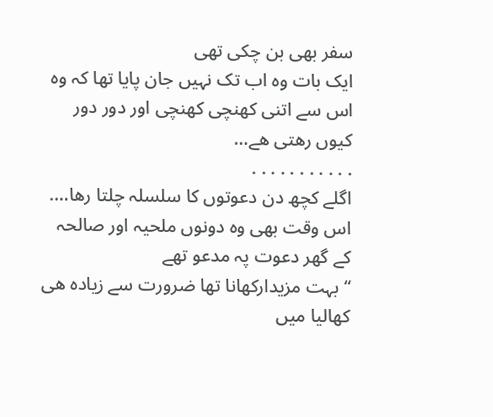سفر بهی بن چکی تهی
ایک بات وہ اب تک نہیں جان پایا تها کہ وہ اس سے اتنی کهنچی کهنچی اور دور دور کیوں رهتی هے…
. . . . . . . . . . .
اگلے کچھ دن دعوتوں کا سلسلہ چلتا رها….
اس وقت بهی وہ دونوں ملحیہ اور صالحہ کے گهر دعوت پہ مدعو تهے
“بہت مزیدارکهانا تها ضرورت سے زیادہ هی کهالیا میں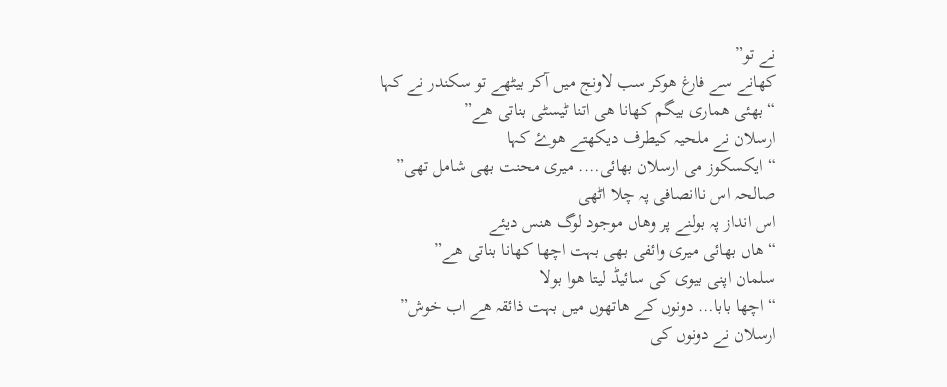نے تو”
کهانے سے فارغ هوکر سب لاونج میں آکر بیٹهے تو سکندر نے کہا
“بهئی هماری بیگم کهانا هی اتنا ٹیسٹی بناتی هے”
ارسلان نے ملحیہ کیطرف دیکهتے هوۓ کہا
“ایکسکوز می ارسلان بهائی…. میری محنت بهی شامل تهی”
صالحہ اس ناانصافی پہ چلا اٹهی
اس انداز پہ بولنے پر وهاں موجود لوگ هنس دیئے
“هاں بهائی میری وائفی بهی بہت اچها کهانا بناتی هے”
سلمان اپنی بیوی کی سائیڈ لیتا هوا بولا
“اچها بابا… دونوں کے هاتهوں میں بہت ذائقہ هے اب خوش”
ارسلان نے دونوں کی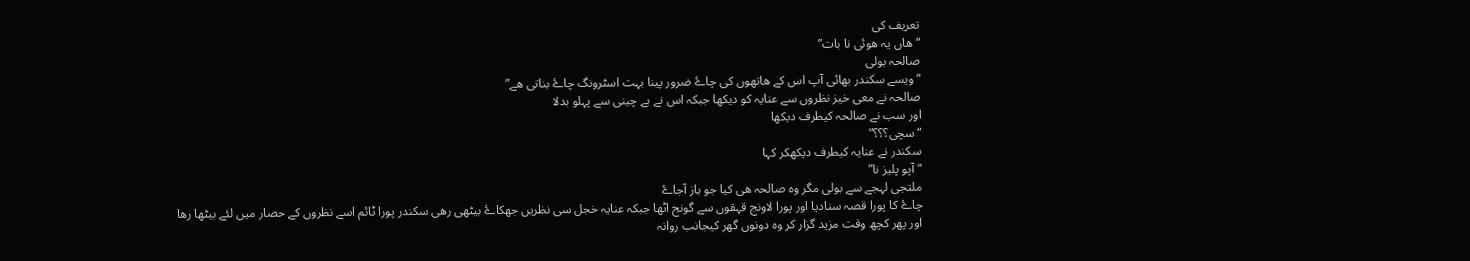تعریف کی
“هاں یہ هوئی نا بات”
صالحہ بولی
“ویسے سکندر بهائی آپ اس کے هاتهوں کی چاۓ ضرور پینا بہت اسٹرونگ چاۓ بناتی هے”
صالحہ نے معی خیز نظروں سے عنایہ کو دیکها جبکہ اس نے بے چینی سے پہلو بدلا
اور سب نے صالحہ کیطرف دیکها
“سچی؟؟؟”
سکندر نے عنایہ کیطرف دیکهکر کہا
“آپو پلیز نا”
ملتجی لہجے سے بولی مگر وہ صالحہ هی کیا جو باز آجاۓ
چاۓ کا پورا قصہ سنادیا اور پورا لاونج قہقوں سے گونج اٹها جبکہ عنایہ خجل سی نظریں جهکاۓ بیٹهی رهی سکندر پورا ٹائم اسے نظروں کے حصار میں لئے بیٹها رها
اور پهر کچھ وقت مزید گزار کر وہ دونوں گهر کیجانب روانہ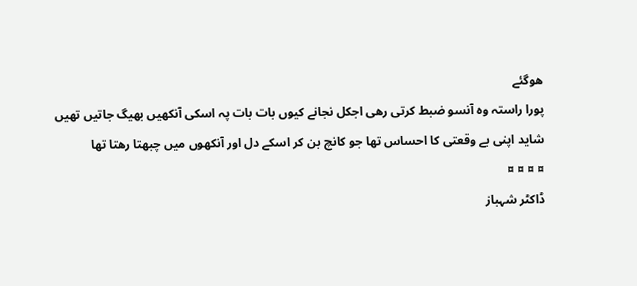هوگئے
پورا راستہ وہ آنسو ضبط کرتی رهی اجکل نجانے کیوں بات بات پہ اسکی آنکهیں بهیگ جاتیں تهیں
شاید اپنی بے وقعتی کا احساس تها جو کانچ بن کر اسکے دل اور آنکهوں میں چبهتا رهتا تها
¤ ¤ ¤ ¤
ڈاکٹر شہباز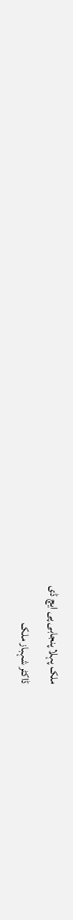ملک پہلا پنجابی پی ایچ ڈی
ڈاکٹر شہباز ملک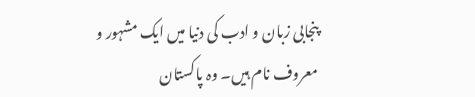پنجابی زبان و ادب کی دنیا میں ایک مشہور و معروف نام ہیں۔ وہ پاکستان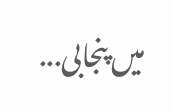میں پنجابی...